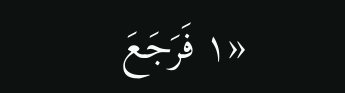«١ فَرَجَعَ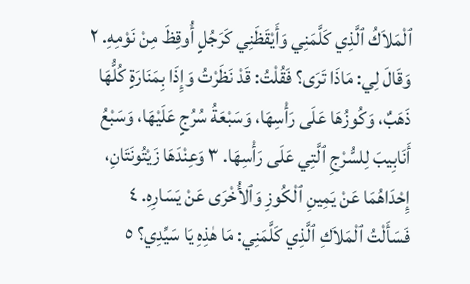ٱلْمَلاَكُ ٱلَّذِي كَلَّمَنِي وَأَيْقَظَنِي كَرَجُلٍ أُوقِظَ مِنْ نَوْمِهِ. ٢ وَقَالَ لِي: مَاذَا تَرَى؟ فَقُلْتُ: قَدْ نَظَرْتُ وَإِذَا بِمَنَارَةٍ كُلُّهَا ذَهَبٌ، وَكُوزُهَا عَلَى رَأْسِهَا، وَسَبْعَةُ سُرُجٍ عَلَيْهَا، وَسَبْعُ أَنَابِيبَ لِلسُّرْجِ ٱلَّتِي عَلَى رَأْسِهَا. ٣ وَعِنْدَهَا زَيْتُونَتَانِ، إِحْدَاهُمَا عَنْ يَمِينِ ٱلْكُوزِ وَٱلأُخْرَى عَنْ يَسَارِهِ. ٤ فَسَأَلْتُ ٱلْمَلاَكِ ٱلَّذِي كَلَّمَنِي: مَا هٰذِهِ يَا سَيِّدِي؟ ٥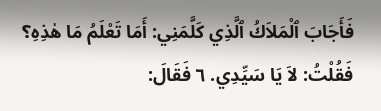فَأَجَابَ ٱلْمَلاَكُ ٱلَّذِي كَلَّمَنِي: أَمَا تَعْلَمُ مَا هٰذِهِ؟ فَقُلْتُ: لاَ يَا سَيِّدِي. ٦ فَقَالَ: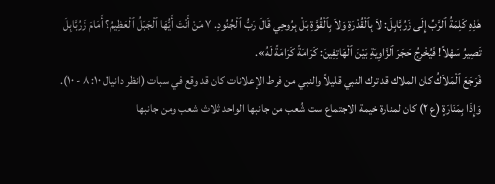هٰذِهِ كَلِمَةُ ٱلرَّبِّ إِلَى زَرُبَّابِلَ: لاَ بِٱلْقُدْرَةِ وَلاَ بِٱلْقُوَّةِ بَلْ بِرُوحِي قَالَ رَبُّ ٱلْجُنُودِ. ٧ مَنْ أَنْتَ أَيُّهَا ٱلْجَبَلُ ٱلْعَظِيمُ؟ أَمَامَ زَرُبَّابِلَ تَصِيرُ سَهْلاً! فَيُخْرِجُ حَجَرَ ٱلزَّاوِيَةِ بَيْنَ ٱلْهَاتِفِينَ: كَرَامَةً كَرَامَةً لَهُ».
فَرَجَعَ ٱلْمَلاَكُ كان الملاك قد ترك النبي قليلاً والنبي من فرط الإعلانات كان قد وقع في سبات (انظر دانيال ١٠: ٨ - ١٠).
وَإِذَا بِمَنَارَةٍ (ع ٢) كان لمنارة خيمة الاجتماع ست شُعب من جانبها الواحد ثلاث شعب ومن جانبها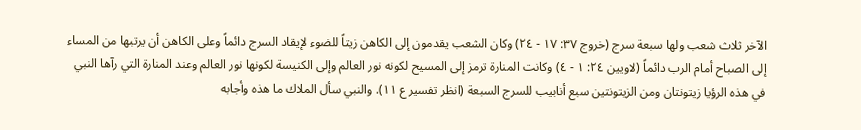الآخر ثلاث شعب ولها سبعة سرج (خروج ٣٧: ١٧ - ٢٤) وكان الشعب يقدمون إلى الكاهن زيتاً للضوء لإيقاد السرج دائماً وعلى الكاهن أن يرتبها من المساء إلى الصباح أمام الرب دائماً (لاويين ٢٤: ١ - ٤) وكانت المنارة ترمز إلى المسيح لكونه نور العالم وإلى الكنيسة لكونها نور العالم وعند المنارة التي رآها النبي في هذه الرؤيا زيتونتان ومن الزيتونتين سبع أنابيب للسرج السبعة (انظر تفسير ع ١١). والنبي سأل الملاك ما هذه وأجابه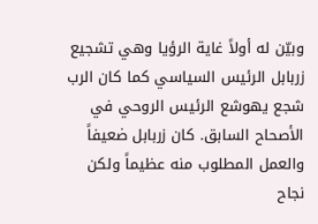وبيّن له أولاً غاية الرؤيا وهي تشجيع زربابل الرئيس السياسي كما كان الرب شجع يهوشع الرئيس الروحي في الأصحاح السابق. كان زربابل ضعيفاً والعمل المطلوب منه عظيماً ولكن نجاح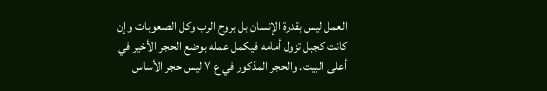العمل ليس بقدرة الإنسان بل بروح الرب وكل الصعوبات وإن كانت كجبل تزول أمامه فيكمل عمله بوضع الحجر الأخير في أعلى البيت. والحجر المذكور في ع ٧ ليس حجر الأساس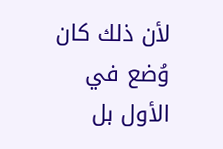لأن ذلك كان وُضع في الأول بل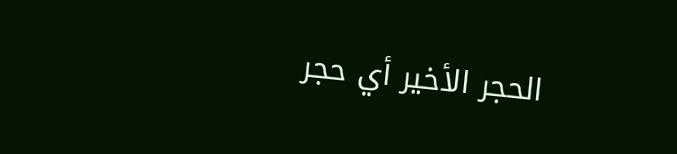الحجر الأخير أي حجر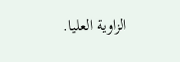الزاوية العليا.